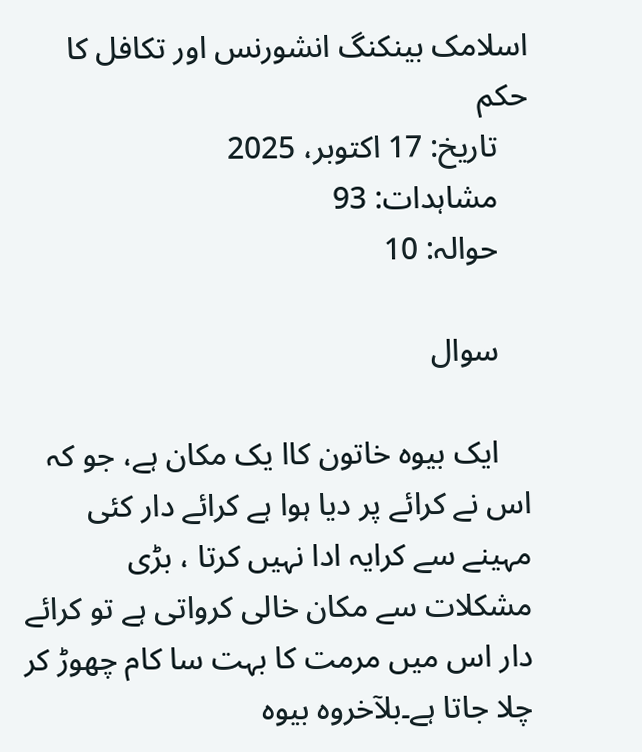اسلامک بینکنگ انشورنس اور تکافل کا حکم
    تاریخ: 17 اکتوبر، 2025
    مشاہدات: 93
    حوالہ: 10

    سوال

    ایک بیوہ خاتون کاا یک مکان ہے، جو کہ اس نے کرائے پر دیا ہوا ہے کرائے دار کئی مہینے سے کرایہ ادا نہیں کرتا ، بڑی مشکلات سے مکان خالی کرواتی ہے تو کرائے دار اس میں مرمت کا بہت سا کام چھوڑ کر چلا جاتا ہے۔بلآخروہ بیوہ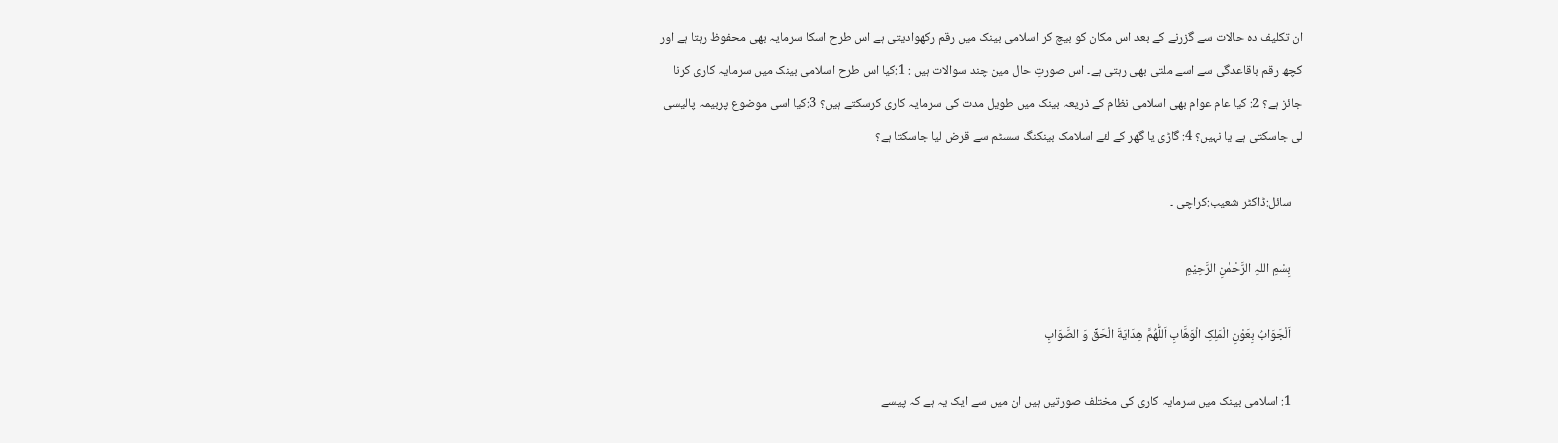ان تکلیف دہ حالات سے گزرنے کے بعد اس مکان کو بیچ کر اسلامی بینک میں رقم رکھوادیتی ہے اس طرح اسکا سرمایہ بھی محفوظ رہتا ہے اور کچھ رقم باقاعدگی سے اسے ملتی بھی رہتی ہے۔ اس صورتِ حال مین چند سوالات ہیں : 1:کیا اس طرح اسلامی بینک میں سرمایہ کاری کرنا جائز ہے؟ 2: کیا عام عوام بھی اسلامی نظام کے ذریعہ بینک میں طویل مدت کی سرمایہ کاری کرسکتے ہیں؟ 3:کیا اسی موضوع پربیمہ پالیسی لی جاسکتی ہے یا نہیں؟ 4: گاڑی یا گھر کے لئے اسلامک بینکنگ سسٹم سے قرض لیا جاسکتا ہے؟

    سائل:ڈاکٹر شعیب:کراچی ۔

    بِسْمِ اللہِ الرَّحْمٰنِ الرَّحِيْمِ

    اَلْجَوَابُ بِعَوْنِ الْمَلِکِ الْوَھَّابِ اَللّٰھُمَّ ھِدَايَةَ الْحَقِّ وَ الصَّوَابِ

    1: اسلامی بینک میں سرمایہ کاری کی مختلف صورتیں ہیں ان میں سے ایک یہ ہے کہ پیسے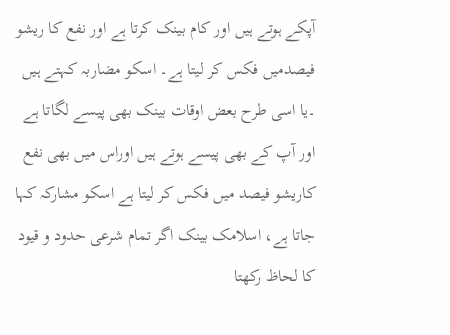آپکے ہوتے ہیں اور کام بینک کرتا ہے اور نفع کا ریشو فیصدمیں فکس کر لیتا ہے۔ اسکو مضاربہ کہتے ہیں ۔یا اسی طرح بعض اوقات بینک بھی پیسے لگاتا ہے اور آپ کے بھی پیسے ہوتے ہیں اوراس میں بھی نفع کاریشو فیصد میں فکس کر لیتا ہے اسکو مشارکہ کہا جاتا ہے، اسلامک بینک اگر تمام شرعی حدود و قیود کا لحاظ رکھتا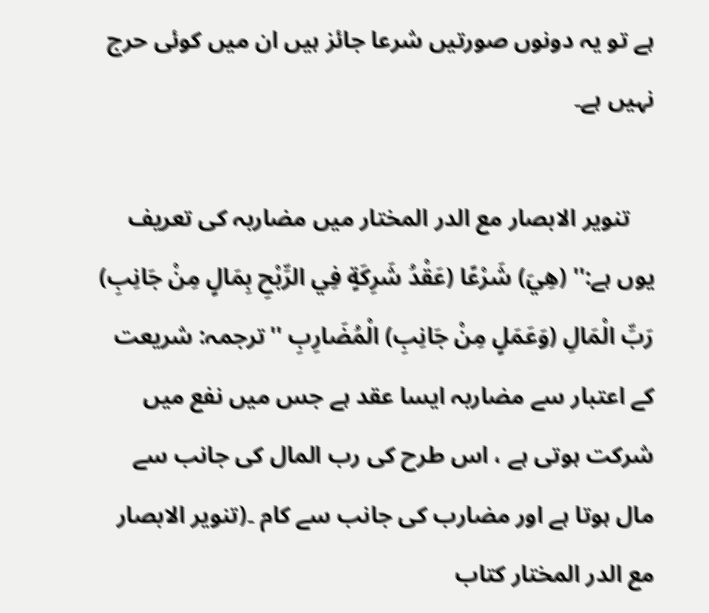ہے تو یہ دونوں صورتیں شرعا جائز ہیں ان میں کوئی حرج نہیں ہے۔

    تنویر الابصار مع الدر المختار میں مضاربہ کی تعریف یوں ہے:'' (هِيَ) شَرْعًا (عَقْدُ شَرِكَةٍ فِي الرِّبْحِ بِمَالٍ مِنْ جَانِبِ) رَبِّ الْمَالِ (وَعَمَلٍ مِنْ جَانِبِ) الْمُضَارِبِ ''ترجمہ: شریعت کے اعتبار سے مضاربہ ایسا عقد ہے جس میں نفع میں شرکت ہوتی ہے ، اس طرح کی رب المال کی جانب سے مال ہوتا ہے اور مضارب کی جانب سے کام ۔(تنویر الابصار مع الدر المختار کتاب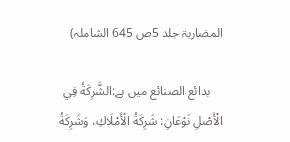المضاربۃ جلد 5ص 645 الشاملہ)

    بدائع الصنائع میں ہے:الشَّرِكَةُ فِي الْأَصْلِ نَوْعَانِ: شَرِكَةُ الْأَمْلَاكِ، وَشَرِكَةُ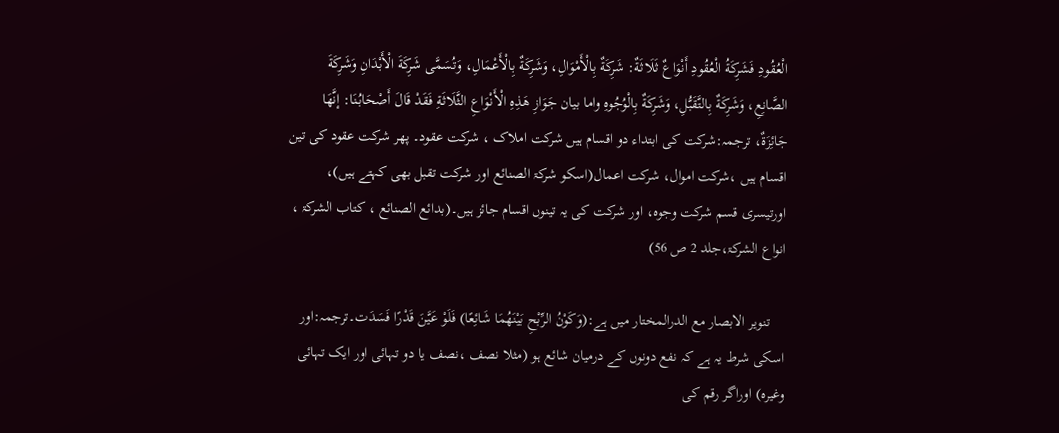الْعُقُودِ فَشَرِكَةُ الْعُقُودِ أَنْوَاعٌ ثَلَاثَةٌ: شَرِكَةٌ بِالْأَمْوَالِ، وَشَرِكَةٌ بِالْأَعْمَالِ، وَتُسَمَّى شَرِكَةَ الْأَبْدَانِ وَشَرِكَةَ الصَّانِعِ، وَشَرِكَةٌ بِالتَّقَبُّلِ، وَشَرِكَةٌ بِالْوُجُوهِ واما بیان جَوَازِ هَذِهِ الْأَنْوَاعِ الثَّلَاثَةِ فَقَدْ قَالَ أَصْحَابُنَا: إنَّهَا جَائِزَةٌ، ترجمہ:شرکت کی ابتداء دو اقسام ہیں شرکت املاک ، شرکت عقود۔ پھر شرکت عقود کی تین اقسام ہیں ،شرکت اموال، شرکت اعمال(اسکو شرکۃ الصنائع اور شرکت تقبل بھی کہتے ہیں)، اورتیسری قسم شرکت وجوہ، اور شرکت کی یہ تینوں اقسام جائز ہیں۔(بدائع الصنائع ، کتاب الشرکۃ ، انواع الشرکۃ،جلد 2 ص 56)

    تنویر الابصار مع الدرالمختار میں ہے:(وَكَوْنُ الرِّبْحِ بَيْنَهُمَا شَائِعًا) فَلَوْ عَيَّنَ قَدْرًا فَسَدَت۔ترجمہ:اور اسکی شرط یہ ہے کہ نفع دونوں کے درمیان شائع ہو (مثلا نصف ،نصف یا دو تہائی اور ایک تہائی وغیرہ) اوراگر رقم کی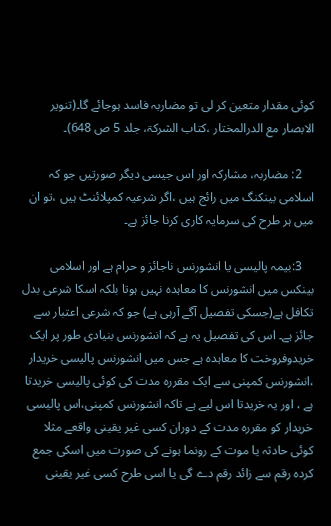کوئی مقدار متعین کر لی تو مضاربہ فاسد ہوجائے گا۔(تنویر الابصار مع الدرالمختار ،کتاب الشرکۃ، جلد 5 ص 648)۔

    2: مضاربہ، مشارکہ اور اس جیسی دیگر صورتیں جو کہ اسلامی بینکنگ میں رائج ہیں ،اگر شرعیہ کمپلائنٹ ہیں ،تو ان میں ہر طرح کی سرمایہ کاری کرنا جائز ہے۔

    3:بیمہ پالیسی یا انشورنس ناجائز و حرام ہے اور اسلامی بینکس میں انشورنس کا معاہدہ نہیں ہوتا بلکہ اسکا شرعی بدل تکافل ہے(جسکی تفصیل آگے آرہی ہے) جو کہ شرعی اعتبار سے جائز ہے۔ اس کی تفصیل یہ ہے کہ انشورنس بنیادی طور پر ایک خریدوفروخت کا معاہدہ ہے جس میں انشورنس پالیسی خریدار ،انشورنس کمپنی سے ایک مقررہ مدت کی کوئی پالیسی خریدتا ہے ، اور یہ خریدتا اس لیے ہے تاکہ انشورنس کمپنی،اس پالیسی خریدار کو مقررہ مدت کے دوران کسی غیر یقینی واقعے مثلا کوئی حادثہ یا موت کے رونما ہونے کی صورت میں اسکی جمع کردہ رقم سے زائد رقم دے گی یا اسی طرح کسی غیر یقینی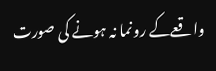واقعےکے رونما نہ ہونے کی صورت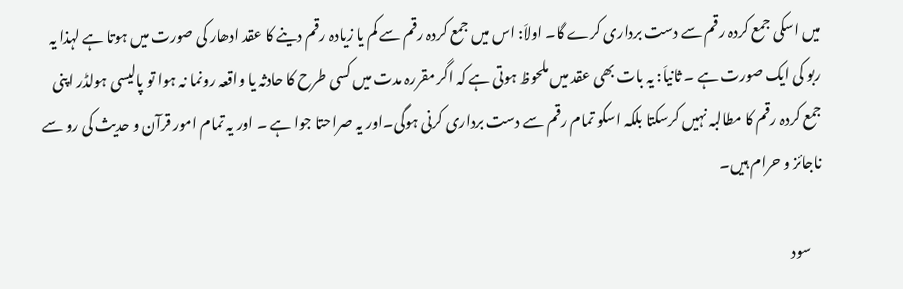میں اسکی جمع کردہ رقم سے دست برداری کرے گا۔ اولاَ: اس میں جمع کردہ رقم سے کم یا زیادہ رقم دینے کا عقد ادھار کی صورت میں ہوتا ہے لہذا یہ ربو کی ایک صورت ہے ۔ ثانیاَ: یہ بات بھی عقد میں ملحوظ ہوتی ہے کہ اگر مقررہ مدت میں کسی طرح کا حادثہ یا واقعہ رونما نہ ہوا تو پالیسی ہولڈر اپنی جمع کردہ رقم کا مطالبہ نہیں کرسکتا بلکہ اسکو تمام رقم سے دست برداری کرنی ہوگی۔اور یہ صراحتا جوا ہے ۔ اور یہ تمام امور قرآن و حدیث کی رو سے ناجائز و حرام ہیں۔

    سود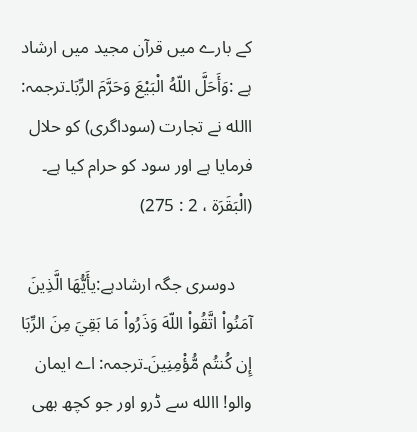کے بارے میں قرآن مجید میں ارشاد ہے :وَأَحَلَّ اللّهُ الْبَيْعَ وَحَرَّمَ الرِّبَا۔ترجمہ: االله نے تجارت (سوداگری) کو حلال فرمایا ہے اور سود کو حرام کیا ہے۔ (الْبَقَرَة ، 2 : 275)

    دوسری جگہ ارشادہے:یأَيُّهَا الَّذِينَ آمَنُواْ اتَّقُواْ اللّهَ وَذَرُواْ مَا بَقِيَ مِنَ الرِّبَا إِن كُنتُم مُّؤْمِنِينَ۔ترجمہ: اے ایمان والو! االله سے ڈرو اور جو کچھ بھی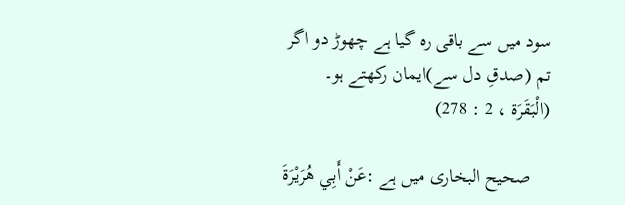سود میں سے باقی رہ گیا ہے چھوڑ دو اگر تم (صدقِ دل سے)ایمان رکھتے ہو۔ (الْبَقَرَة ، 2 : 278)

    صحیح البخاری میں ہے :عَنْ أَبِي هُرَيْرَةَ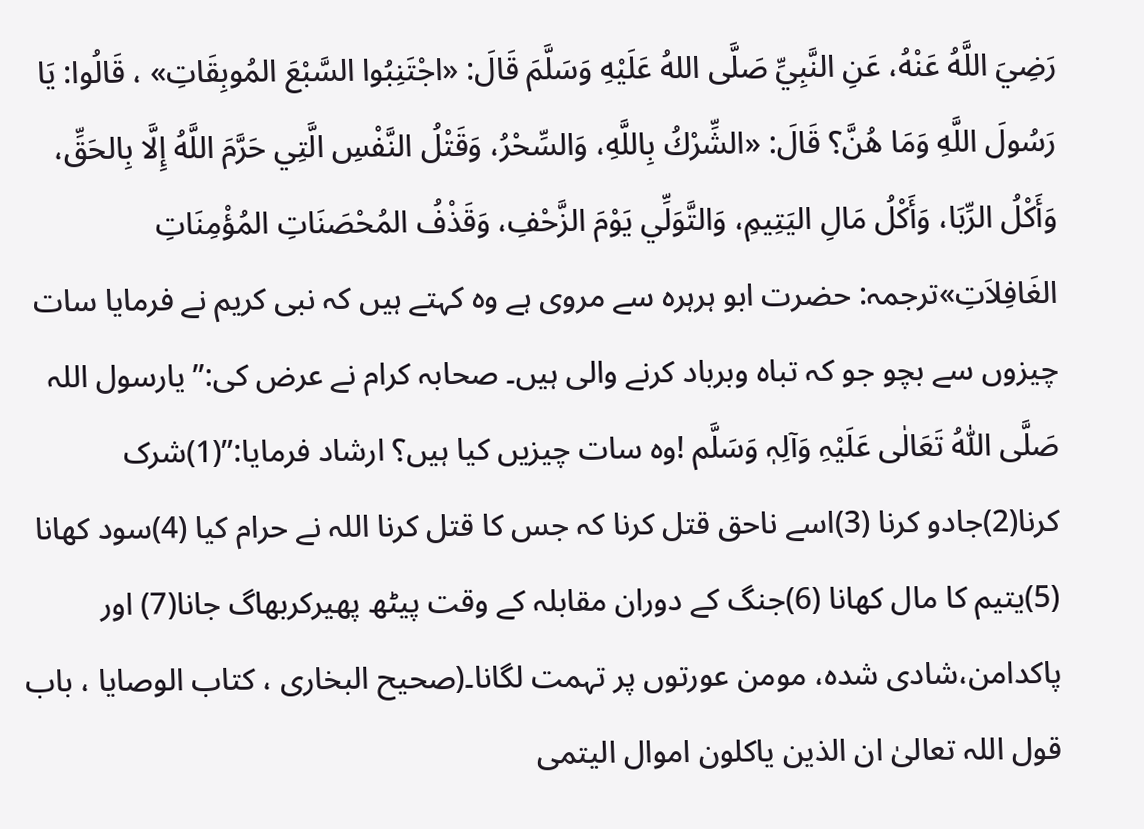رَضِيَ اللَّهُ عَنْهُ، عَنِ النَّبِيِّ صَلَّى اللهُ عَلَيْهِ وَسَلَّمَ قَالَ: «اجْتَنِبُوا السَّبْعَ المُوبِقَاتِ» ، قَالُوا: يَا رَسُولَ اللَّهِ وَمَا هُنَّ؟ قَالَ: «الشِّرْكُ بِاللَّهِ، وَالسِّحْرُ، وَقَتْلُ النَّفْسِ الَّتِي حَرَّمَ اللَّهُ إِلَّا بِالحَقِّ، وَأَكْلُ الرِّبَا، وَأَكْلُ مَالِ اليَتِيمِ، وَالتَّوَلِّي يَوْمَ الزَّحْفِ، وَقَذْفُ المُحْصَنَاتِ المُؤْمِنَاتِ الغَافِلاَتِ»ترجمہ: حضرت ابو ہرہرہ سے مروی ہے وہ کہتے ہیں کہ نبی کریم نے فرمایا سات چیزوں سے بچو جو کہ تباہ وبرباد کرنے والی ہیں۔ صحابہ کرام نے عرض کی:”یارسول اللہ صَلَّی اللّٰہُ تَعَالٰی عَلَیْہِ وَآلِہٖ وَسَلَّم !وہ سات چیزیں کیا ہیں؟ ارشاد فرمایا:”(1)شرک کرنا(2)جادو کرنا (3)اسے ناحق قتل کرنا کہ جس کا قتل کرنا اللہ نے حرام کیا (4)سود کھانا (5)یتیم کا مال کھانا (6)جنگ کے دوران مقابلہ کے وقت پیٹھ پھیرکربھاگ جانا(7) اور پاکدامن،شادی شدہ، مومن عورتوں پر تہمت لگانا۔(صحیح البخاری ، کتاب الوصایا ، باب قول اللہ تعالیٰ ان الذین یاکلون اموال الیتمی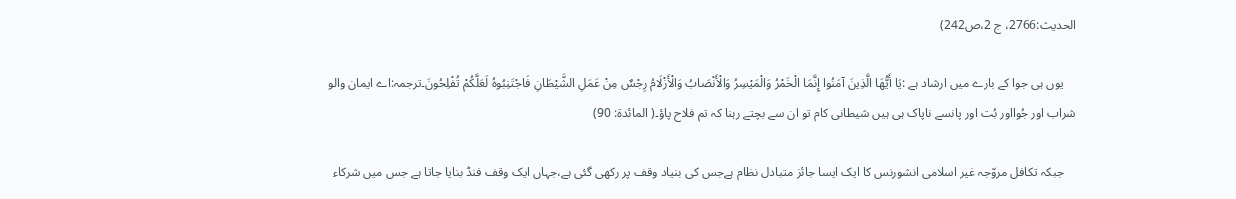الحدیث:2766، ج 2،ص242)

    یوں ہی جوا کے بارے میں ارشاد ہے :يَا أَيُّهَا الَّذِينَ آمَنُوا إِنَّمَا الْخَمْرُ وَالْمَيْسِرُ وَالْأَنْصَابُ وَالْأَزْلَامُ رِجْسٌ مِنْ عَمَلِ الشَّيْطَانِ فَاجْتَنِبُوهُ لَعَلَّكُمْ تُفْلِحُونَ۔ترجمہ:اے ایمان والو شراب اور جُوااور بُت اور پانسے ناپاک ہی ہیں شیطانی کام تو ان سے بچتے رہنا کہ تم فلاح پاؤ۔( المائدۃ: 90)

    جبکہ تکافل مروّجہ غیر اسلامی انشورنس کا ایک ایسا جائز متبادل نظام ہےجس کی بنیاد وقف پر رکھی گئی ہے،جہاں ایک وقف فنڈ بنایا جاتا ہے جس میں شرکاء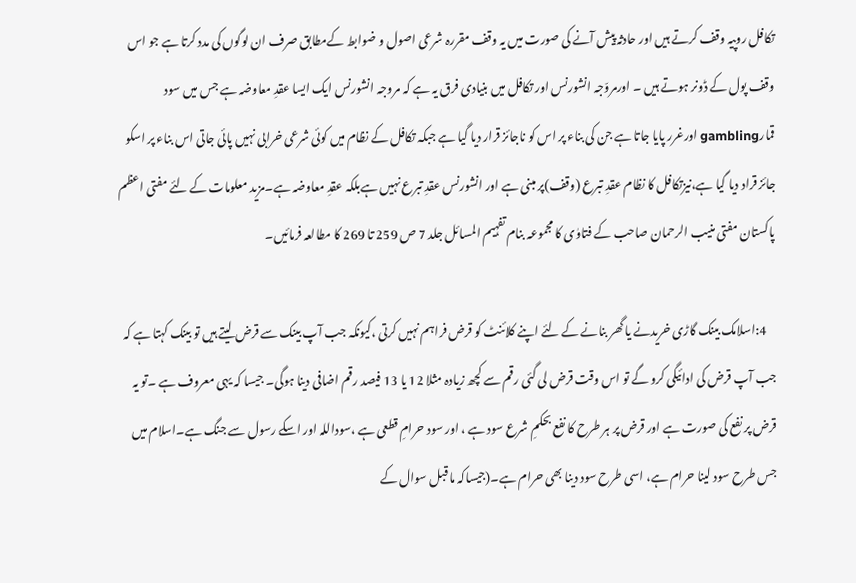تکافل روپیہ وقف کرتے ہیں اور حادثہ پیش آنے کی صورت میں یہ وقف مقررہ شرعی اصول و ضوابط کےمطابق صرف ان لوگوں کی مدد کرتا ہے جو اس وقف پول کے ڈونر ہوتے ہیں ۔ اورمروّجہ انشورنس اور تکافل میں بنیادی فرق یہ ہے کہ مروجہ انشورنس ایک ایسا عقدِ معاوضہ ہے جس میں سود قمارgambling اورغرر پایا جاتا ہے جن کی بناء پر اس کو ناجائز قرار دیا گیا ہے جبکہ تکافل کے نظام میں کوئی شرعی خرابی نہیں پائی جاتی اس بناء پر اسکو جائز قراد دیا گیا ہے،نیزتکافل کا نظام عقدِ تبرع (وقف)پر مبنی ہے اور انشورنس عقدِ تبرع نہیں ہےبلکہ عقدِ معاوضہ ہے۔مزید معلومات کے لئے مفتی اعظم پاکستان مفتی منیب الرحمان صاحب کے فتاوٰی کا مجموعہ بنام تفہیم المسائل جلد 7 ص 259 تا 269 کا مطالعہ فرمائیں۔

    4:اسلامک بینک گاڑی خریدنے یا گھر بنانے کے لئے اپنے کلائنٹ کو قرض فراہم نہیں کرتی ،کیونکہ جب آپ بینک سے قرض لیتے ہیں تو بینک کہتا ہے کہ جب آپ قرض کی ادائیگی کرو گے تو اس وقت قرض لی گئی رقم سے کچھ زیادہ مثلا 12 یا 13 فیصد رقم اضافی دینا ہوگی۔ جیسا کہ یہی معروف ہے ۔تو یہ قرض پر نفع کی صورت ہے اور قرض پر ہر طرح کا نفع بحکمِ شرع سود ہے ، اور سود حرامِ قطعی ہے ،سوداللہ اور اسکے رسول سے جنگ ہے۔اسلام میں جس طرح سود لینا حرام ہے، اسی طرح سود دینا بھی حرام ہے۔(جیساکہ ما قبل سوال کے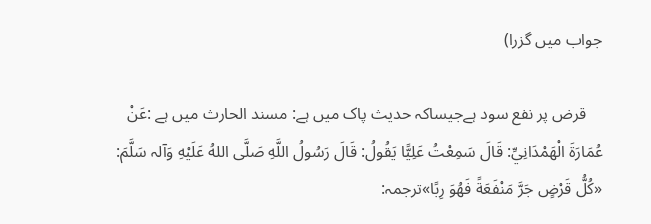جواب میں گزرا)

    قرض پر نفع سود ہےجیساکہ حدیث پاک میں ہے: مسند الحارث میں ہے :عَنْ عُمَارَةَ الْهَمْدَانِيِّ: قَالَ سَمِعْتُ عَلِيًّا يَقُولُ: قَالَ رَسُولُ اللَّهِ صَلَّى اللهُ عَلَيْهِ وَآلہ سَلَّمَ: «كُلُّ قَرْضٍ جَرَّ مَنْفَعَةً فَهُوَ رِبًا»ترجمہ: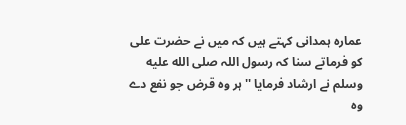عمارہ ہمدانی کہتے ہیں کہ میں نے حضرت علی کو فرماتے سنا کہ رسول اللہ صلى الله عليه وسلم نے ارشاد فرمایا '' ہر وہ قرض جو نفع دے وہ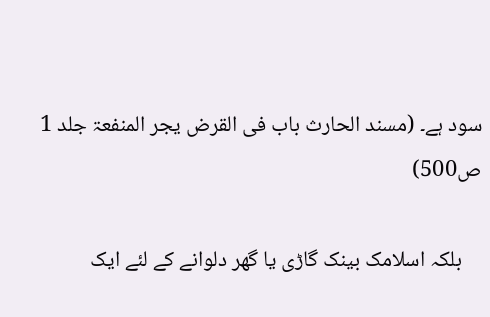سود ہے۔ (مسند الحارث باب فی القرض یجر المنفعۃ جلد 1 ص500)

    بلکہ اسلامک بینک گاڑی یا گھر دلوانے کے لئے ایک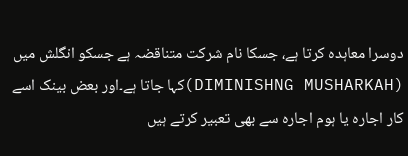دوسرا معاہدہ کرتا ہے، جسکا نام شرکت متناقضہ ہے جسکو انگلش میں (DIMINISHNG MUSHARKAH)کہا جاتا ہے۔اور بعض بینک اسے کار اجارہ یا ہوم اجارہ سے بھی تعبیر کرتے ہیں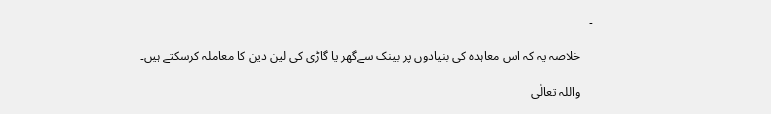۔

    خلاصہ یہ کہ اس معاہدہ کی بنیادوں پر بینک سےگھر یا گاڑی کی لین دین کا معاملہ کرسکتے ہیں۔

    واللہ تعالٰی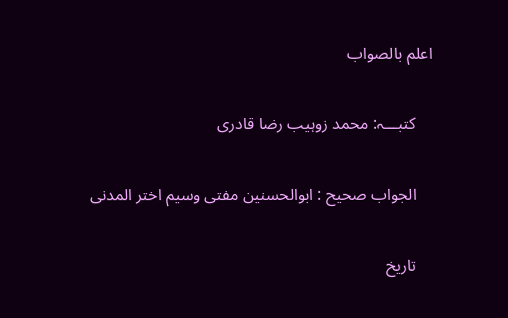اعلم بالصواب

    کتبـــہ: محمد زوہیب رضا قادری

    الجواب صحیح : ابوالحسنین مفتی وسیم اختر المدنی

    تاریخ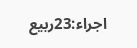اجراء:23ربیع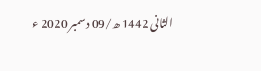الثانی 1442 ھ/09 دسمبر 2020 ء